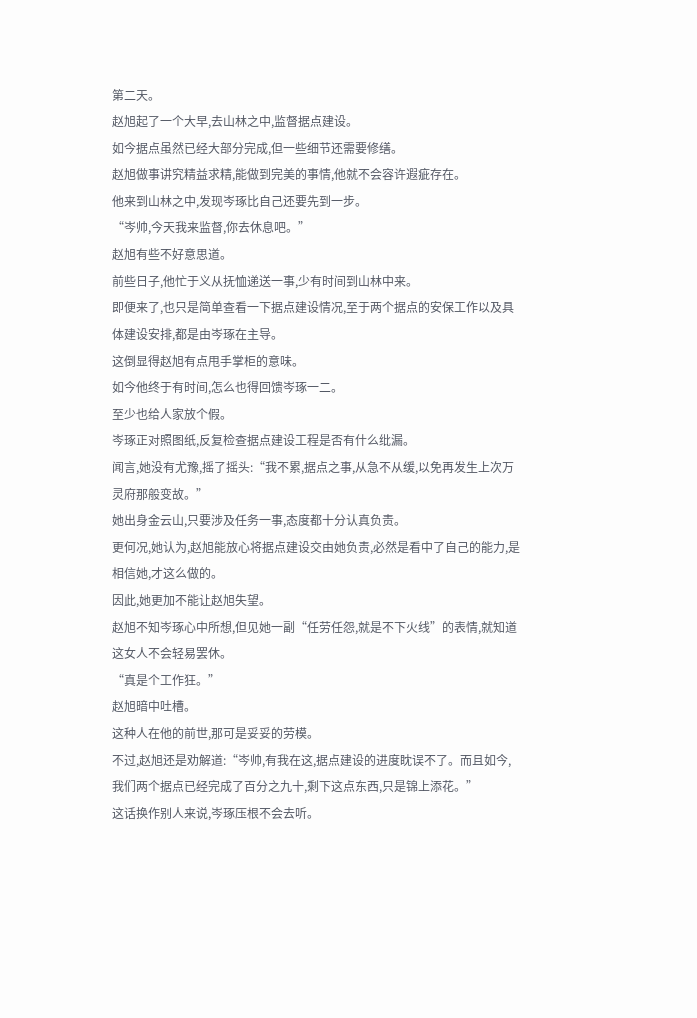第二天。
赵旭起了一个大早,去山林之中,监督据点建设。
如今据点虽然已经大部分完成,但一些细节还需要修缮。
赵旭做事讲究精益求精,能做到完美的事情,他就不会容许遐疵存在。
他来到山林之中,发现岑琢比自己还要先到一步。
“岑帅,今天我来监督,你去休息吧。”
赵旭有些不好意思道。
前些日子,他忙于义从抚恤递送一事,少有时间到山林中来。
即便来了,也只是简单查看一下据点建设情况,至于两个据点的安保工作以及具体建设安排,都是由岑琢在主导。
这倒显得赵旭有点甩手掌柜的意味。
如今他终于有时间,怎么也得回馈岑琢一二。
至少也给人家放个假。
岑琢正对照图纸,反复检查据点建设工程是否有什么纰漏。
闻言,她没有尤豫,摇了摇头:“我不累,据点之事,从急不从缓,以免再发生上次万灵府那般变故。”
她出身金云山,只要涉及任务一事,态度都十分认真负责。
更何况,她认为,赵旭能放心将据点建设交由她负责,必然是看中了自己的能力,是相信她,才这么做的。
因此,她更加不能让赵旭失望。
赵旭不知岑琢心中所想,但见她一副“任劳任怨,就是不下火线”的表情,就知道这女人不会轻易罢休。
“真是个工作狂。”
赵旭暗中吐槽。
这种人在他的前世,那可是妥妥的劳模。
不过,赵旭还是劝解道:“岑帅,有我在这,据点建设的进度眈误不了。而且如今,我们两个据点已经完成了百分之九十,剩下这点东西,只是锦上添花。”
这话换作别人来说,岑琢压根不会去听。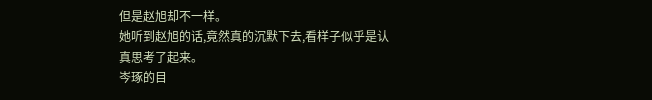但是赵旭却不一样。
她听到赵旭的话,竟然真的沉默下去,看样子似乎是认真思考了起来。
岑琢的目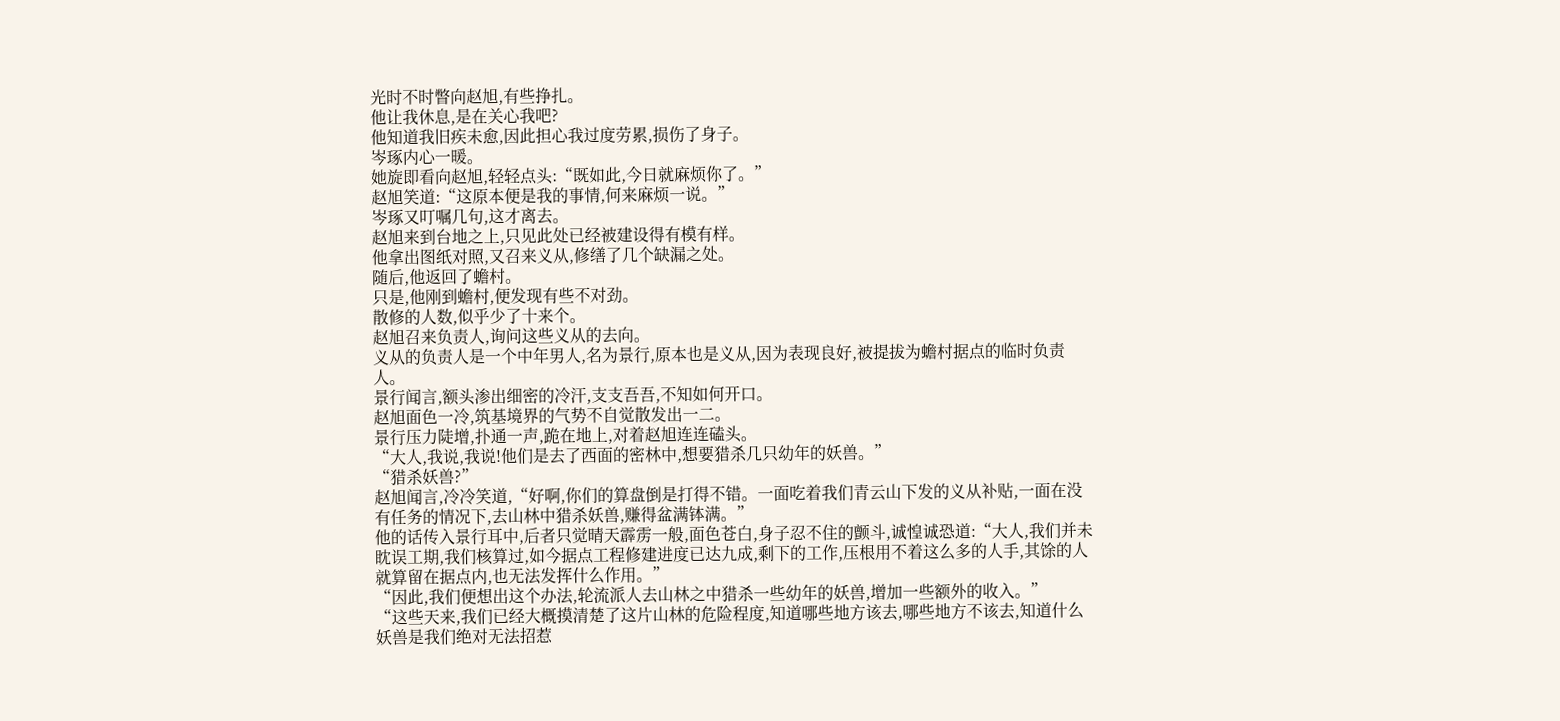光时不时瞥向赵旭,有些挣扎。
他让我休息,是在关心我吧?
他知道我旧疾未愈,因此担心我过度劳累,损伤了身子。
岑琢内心一暖。
她旋即看向赵旭,轻轻点头:“既如此,今日就麻烦你了。”
赵旭笑道:“这原本便是我的事情,何来麻烦一说。”
岑琢又叮嘱几句,这才离去。
赵旭来到台地之上,只见此处已经被建设得有模有样。
他拿出图纸对照,又召来义从,修缮了几个缺漏之处。
随后,他返回了蟾村。
只是,他刚到蟾村,便发现有些不对劲。
散修的人数,似乎少了十来个。
赵旭召来负责人,询问这些义从的去向。
义从的负责人是一个中年男人,名为景行,原本也是义从,因为表现良好,被提拔为蟾村据点的临时负责人。
景行闻言,额头渗出细密的冷汗,支支吾吾,不知如何开口。
赵旭面色一冷,筑基境界的气势不自觉散发出一二。
景行压力陡增,扑通一声,跪在地上,对着赵旭连连磕头。
“大人,我说,我说!他们是去了西面的密林中,想要猎杀几只幼年的妖兽。”
“猎杀妖兽?”
赵旭闻言,冷冷笑道,“好啊,你们的算盘倒是打得不错。一面吃着我们青云山下发的义从补贴,一面在没有任务的情况下,去山林中猎杀妖兽,赚得盆满钵满。”
他的话传入景行耳中,后者只觉晴天霹雳一般,面色苍白,身子忍不住的颤斗,诚惶诚恐道:“大人,我们并未眈误工期,我们核算过,如今据点工程修建进度已达九成,剩下的工作,压根用不着这么多的人手,其馀的人就算留在据点内,也无法发挥什么作用。”
“因此,我们便想出这个办法,轮流派人去山林之中猎杀一些幼年的妖兽,增加一些额外的收入。”
“这些天来,我们已经大概摸清楚了这片山林的危险程度,知道哪些地方该去,哪些地方不该去,知道什么妖兽是我们绝对无法招惹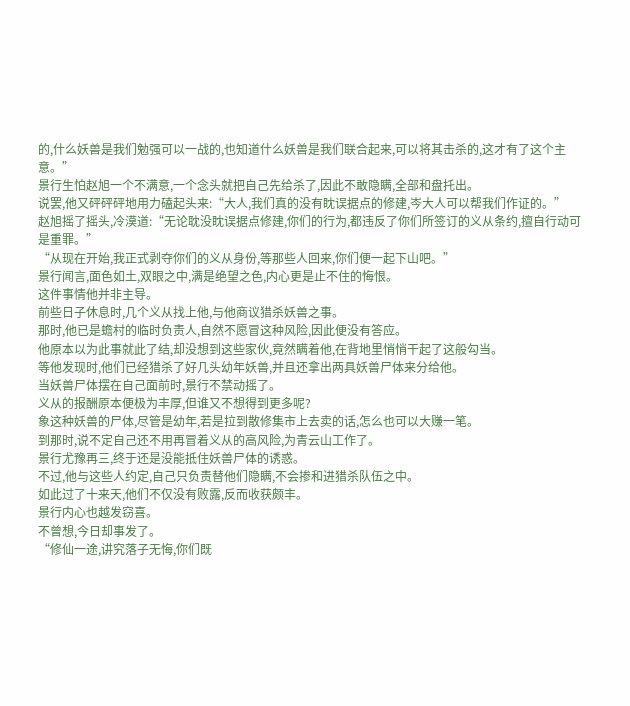的,什么妖兽是我们勉强可以一战的,也知道什么妖兽是我们联合起来,可以将其击杀的,这才有了这个主意。”
景行生怕赵旭一个不满意,一个念头就把自己先给杀了,因此不敢隐瞒,全部和盘托出。
说罢,他又砰砰砰地用力磕起头来:“大人,我们真的没有眈误据点的修建,岑大人可以帮我们作证的。”
赵旭摇了摇头,冷漠道:“无论耽没眈误据点修建,你们的行为,都违反了你们所签订的义从条约,擅自行动可是重罪。”
“从现在开始,我正式剥夺你们的义从身份,等那些人回来,你们便一起下山吧。”
景行闻言,面色如土,双眼之中,满是绝望之色,内心更是止不住的悔恨。
这件事情他并非主导。
前些日子休息时,几个义从找上他,与他商议猎杀妖兽之事。
那时,他已是蟾村的临时负责人,自然不愿冒这种风险,因此便没有答应。
他原本以为此事就此了结,却没想到这些家伙,竟然瞒着他,在背地里悄悄干起了这般勾当。
等他发现时,他们已经猎杀了好几头幼年妖兽,并且还拿出两具妖兽尸体来分给他。
当妖兽尸体摆在自己面前时,景行不禁动摇了。
义从的报酬原本便极为丰厚,但谁又不想得到更多呢?
象这种妖兽的尸体,尽管是幼年,若是拉到散修集市上去卖的话,怎么也可以大赚一笔。
到那时,说不定自己还不用再冒着义从的高风险,为青云山工作了。
景行尤豫再三,终于还是没能抵住妖兽尸体的诱惑。
不过,他与这些人约定,自己只负责替他们隐瞒,不会掺和进猎杀队伍之中。
如此过了十来天,他们不仅没有败露,反而收获颇丰。
景行内心也越发窃喜。
不曾想,今日却事发了。
“修仙一途,讲究落子无悔,你们既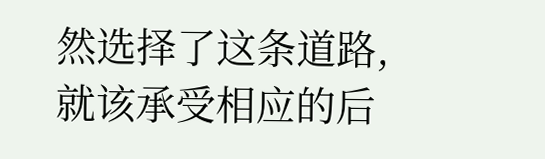然选择了这条道路,就该承受相应的后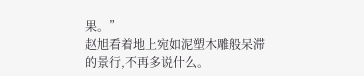果。”
赵旭看着地上宛如泥塑木雕般呆滞的景行,不再多说什么。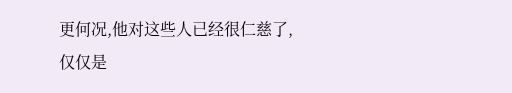更何况,他对这些人已经很仁慈了,仅仅是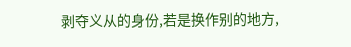剥夺义从的身份,若是换作别的地方,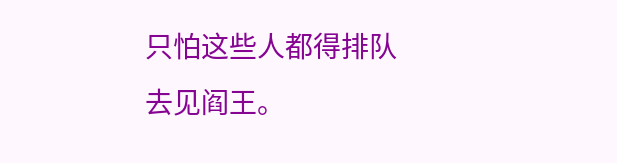只怕这些人都得排队去见阎王。